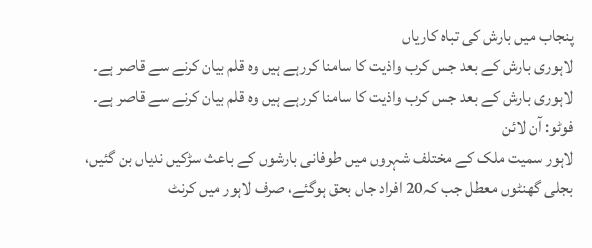پنجاب میں بارش کی تباہ کاریاں
لاہوری بارش کے بعد جس کرب واذیت کا سامنا کررہے ہیں وہ قلم بیان کرنے سے قاصر ہے۔
لاہوری بارش کے بعد جس کرب واذیت کا سامنا کررہے ہیں وہ قلم بیان کرنے سے قاصر ہے۔ فوٹو: آن لائن
لاہور سمیت ملک کے مختلف شہروں میں طوفانی بارشوں کے باعث سڑکیں ندیاں بن گئیں، بجلی گھنٹوں معطل جب کہ20 افراد جاں بحق ہوگئے، صرف لاہور میں کرنٹ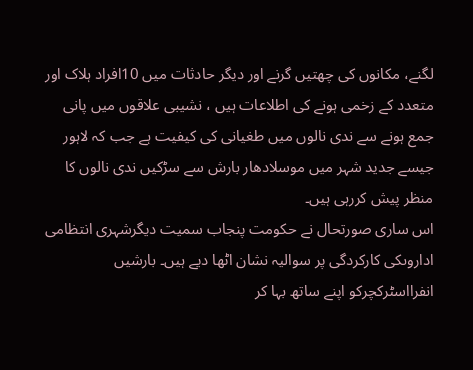لگنے، مکانوں کی چھتیں گرنے اور دیگر حادثات میں 10افراد ہلاک اور متعدد کے زخمی ہونے کی اطلاعات ہیں ، نشیبی علاقوں میں پانی جمع ہونے سے ندی نالوں میں طغیانی کی کیفیت ہے جب کہ لاہور جیسے جدید شہر میں موسلادھار بارش سے سڑکیں ندی نالوں کا منظر پیش کررہی ہیں۔
اس ساری صورتحال نے حکومت پنجاب سمیت دیگرشہری انتظامی اداروںکی کارکردگی پر سوالیہ نشان اٹھا دیے ہیں۔ بارشیں انفرااسٹرکچرکو اپنے ساتھ بہا کر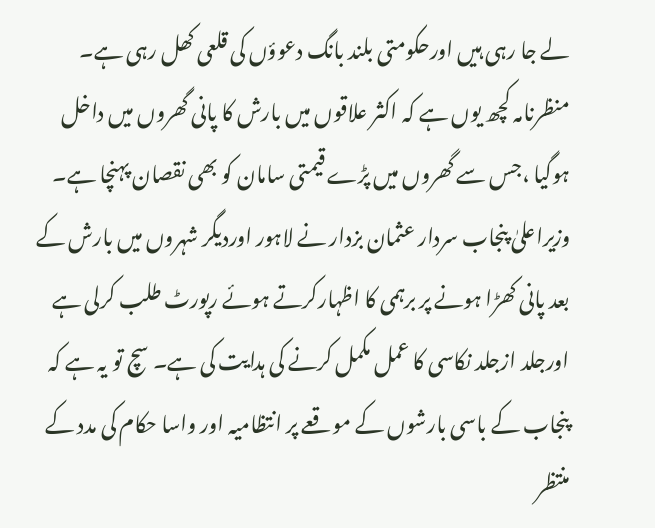لے جا رہی ہیں اورحکومتی بلند بانگ دعوؤں کی قلعی کھل رہی ہے۔ منظرنامہ کچھ یوں ہے کہ اکثر علاقوں میں بارش کا پانی گھروں میں داخل ہوگیا ،جس سے گھروں میں پڑے قیمتی سامان کو بھی نقصان پہنچا ہے۔
وزیراعلیٰ پنجاب سردار عثمان بزدار نے لاہور اوردیگر شہروں میں بارش کے بعد پانی کھڑا ہونے پر برہمی کا اظہارکرتے ہوئے رپورٹ طلب کرلی ہے اورجلد ازجلد نکاسی کا عمل مکمل کرنے کی ہدایت کی ہے۔ سچ تو یہ ہے کہ پنجاب کے باسی بارشوں کے موقعے پر انتظامیہ اور واسا حکام کی مدد کے منتظر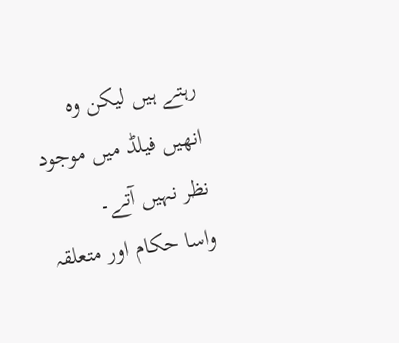رہتے ہیں لیکن وہ انھیں فیلڈ میں موجود نظر نہیں آتے۔
واسا حکام اور متعلقہ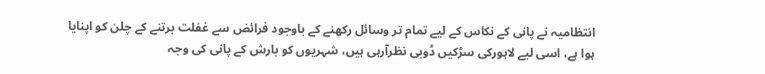انتظامیہ نے پانی کے نکاس کے لیے تمام تر وسائل رکھنے کے باوجود فرائض سے غفلت برتنے کے چلن کو اپنایا ہوا ہے، اسی لیے لاہورکی سڑکیں ڈوبی نظرآرہی ہیں، شہریوں کو بارش کے پانی کی وجہ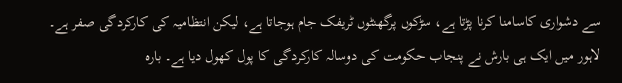سے دشواری کاسامنا کرنا پڑتا ہے، سڑکوں پرگھنٹوں ٹریفک جام ہوجاتا ہے، لیکن انتظامیہ کی کارکردگی صفر ہے۔ لاہور میں ایک ہی بارش نے پنجاب حکومت کی دوسالہ کارکردگی کا پول کھول دیا ہے۔ بارہ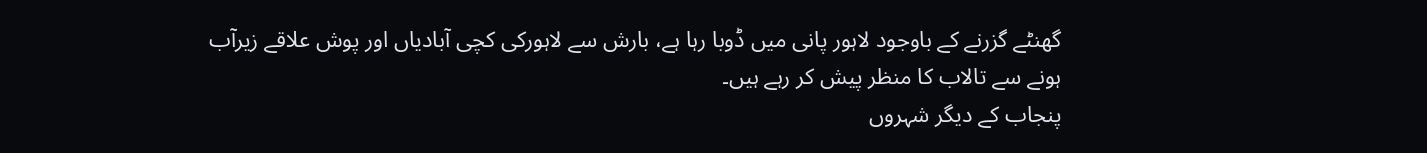گھنٹے گزرنے کے باوجود لاہور پانی میں ڈوبا رہا ہے، بارش سے لاہورکی کچی آبادیاں اور پوش علاقے زیرآب ہونے سے تالاب کا منظر پیش کر رہے ہیں۔
پنجاب کے دیگر شہروں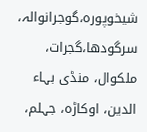شیخوپورہ،گوجرانوالہ، سرگودھا،گجرات، ملکوال، منڈی بہاء الدین، اوکاڑہ، جہلم،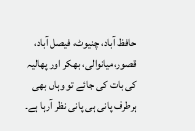حافظ آباد، چنیوٹ، فیصل آباد، قصور،میانوالی، بھکر اور پھالیہ کی بات کی جائے تو وہاں بھی ہرطرف پانی ہی پانی نظر آرہا ہے۔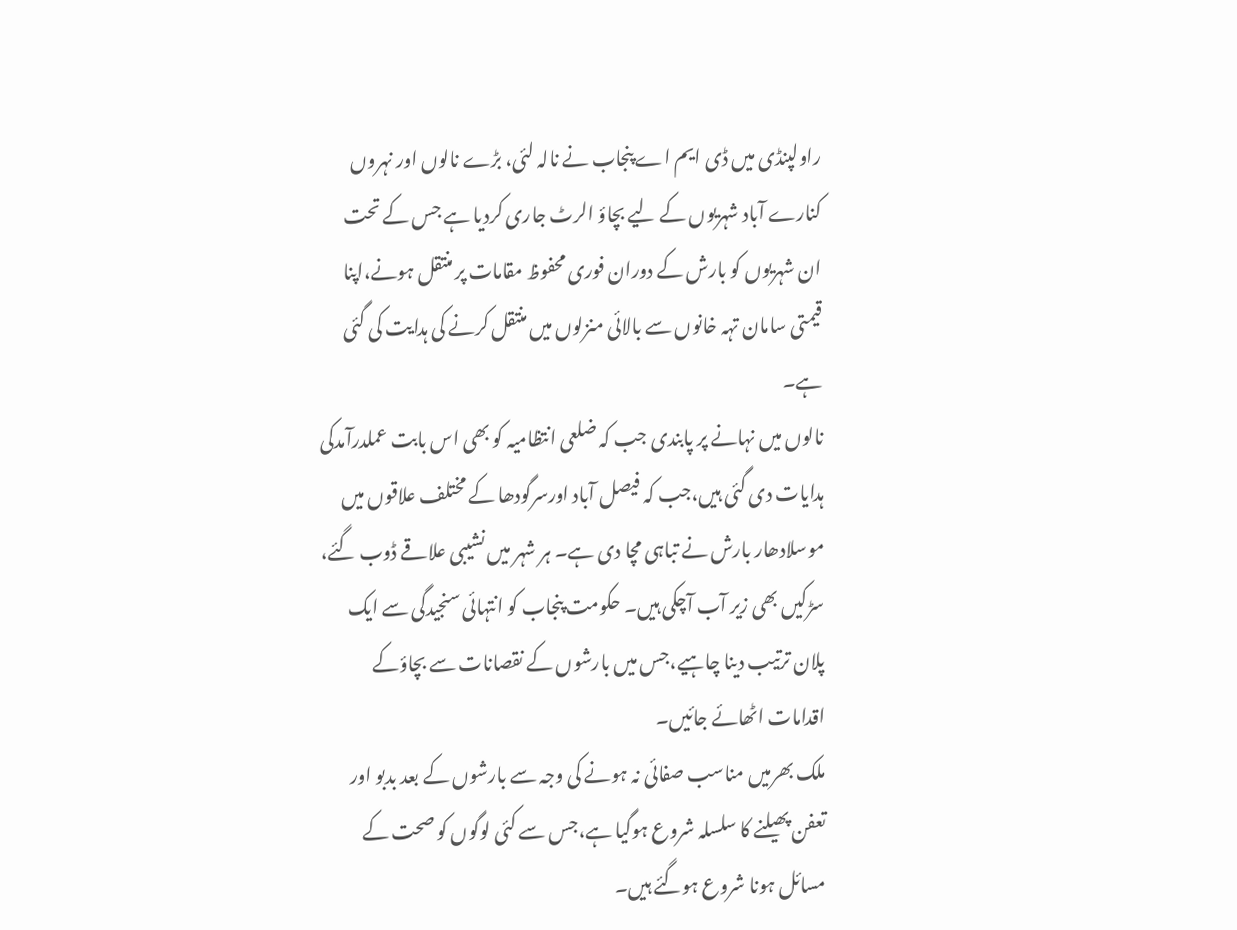راولپنڈی میں ڈی ایم اے پنجاب نے نالہ لئی، بڑے نالوں اور نہروں کنارے آباد شہریوں کے لیے بچاؤ الرٹ جاری کردیا ہے جس کے تحت ان شہریوں کو بارش کے دوران فوری محفوظ مقامات پر منتقل ہونے،اپنا قیمتی سامان تہہ خانوں سے بالائی منزلوں میں منتقل کرنے کی ہدایت کی گئی ہے۔
نالوں میں نہانے پر پابندی جب کہ ضلعی انتظامیہ کو بھی اس بابت عملدرآمدکی ہدایات دی گئی ہیں،جب کہ فیصل آباد اورسرگودھا کے مختلف علاقوں میں موسلادھار بارش نے تباہی مچا دی ہے۔ ہر شہر میں نشیبی علاقے ڈوب گئے، سڑکیں بھی زیر آب آچکی ہیں۔ حکومت پنجاب کو انتہائی سنجیدگی سے ایک پلان ترتیب دینا چاہیے،جس میں بارشوں کے نقصانات سے بچاؤکے اقدامات اٹھائے جائیں۔
ملک بھرمیں مناسب صفائی نہ ہونے کی وجہ سے بارشوں کے بعد بدبو اور تعفن پھیلنے کا سلسلہ شروع ہوگیا ہے،جس سے کئی لوگوں کو صحت کے مسائل ہونا شروع ہوگئے ہیں۔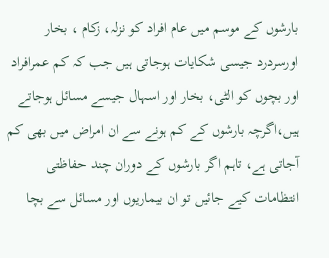بارشوں کے موسم میں عام افراد کو نزلہ، زکام ، بخار اورسردرد جیسی شکایات ہوجاتی ہیں جب کہ کم عمرافراد اور بچوں کو الٹی، بخار اور اسہال جیسے مسائل ہوجاتے ہیں،اگرچہ بارشوں کے کم ہونے سے ان امراض میں بھی کم آجاتی ہے، تاہم اگر بارشوں کے دوران چند حفاظتی انتظامات کیے جائیں تو ان بیماریوں اور مسائل سے بچا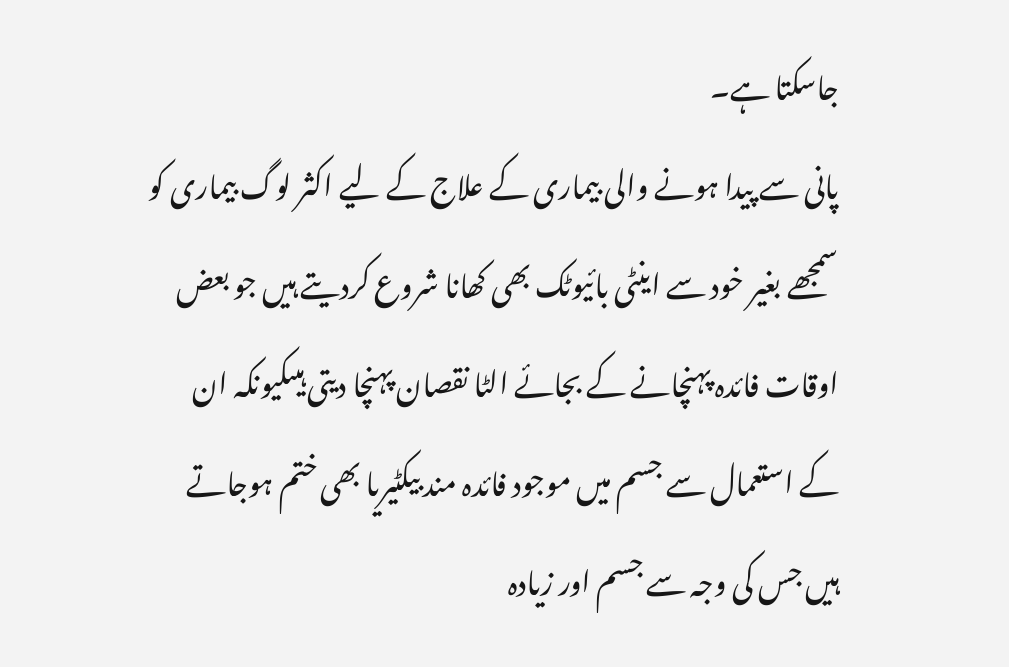جاسکتا ہے۔
پانی سے پیدا ہونے والی بیماری کے علاج کے لیے اکثر لوگ بیماری کو سمجھے بغیر خود سے اینٹی بائیوٹک بھی کھانا شروع کردیتے ہیں جو بعض اوقات فائدہ پہنچانے کے بجائے الٹا نقصان پہنچا دیتی ہیںکیونکہ ان کے استعمال سے جسم میں موجود فائدہ مند بیکٹیریا بھی ختم ہوجاتے ہیں جس کی وجہ سے جسم اور زیادہ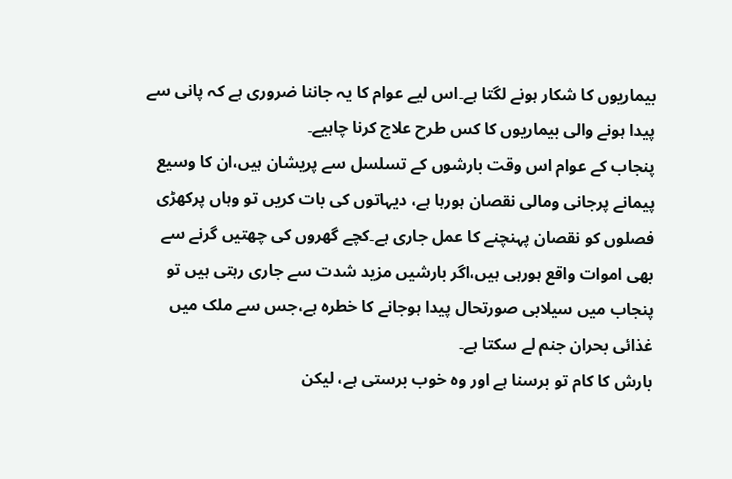بیماریوں کا شکار ہونے لگتا ہے۔اس لیے عوام کا یہ جاننا ضروری ہے کہ پانی سے پیدا ہونے والی بیماریوں کا کس طرح علاج کرنا چاہیے۔
پنجاب کے عوام اس وقت بارشوں کے تسلسل سے پریشان ہیں،ان کا وسیع پیمانے پرجانی ومالی نقصان ہورہا ہے، دیہاتوں کی بات کریں تو وہاں پرکھڑی فصلوں کو نقصان پہنچنے کا عمل جاری ہے۔کچے گھروں کی چھتیں گرنے سے بھی اموات واقع ہورہی ہیں،اگر بارشیں مزید شدت سے جاری رہتی ہیں تو پنجاب میں سیلابی صورتحال پیدا ہوجانے کا خطرہ ہے،جس سے ملک میں غذائی بحران جنم لے سکتا ہے۔
بارش کا کام تو برسنا ہے اور وہ خوب برستی ہے، لیکن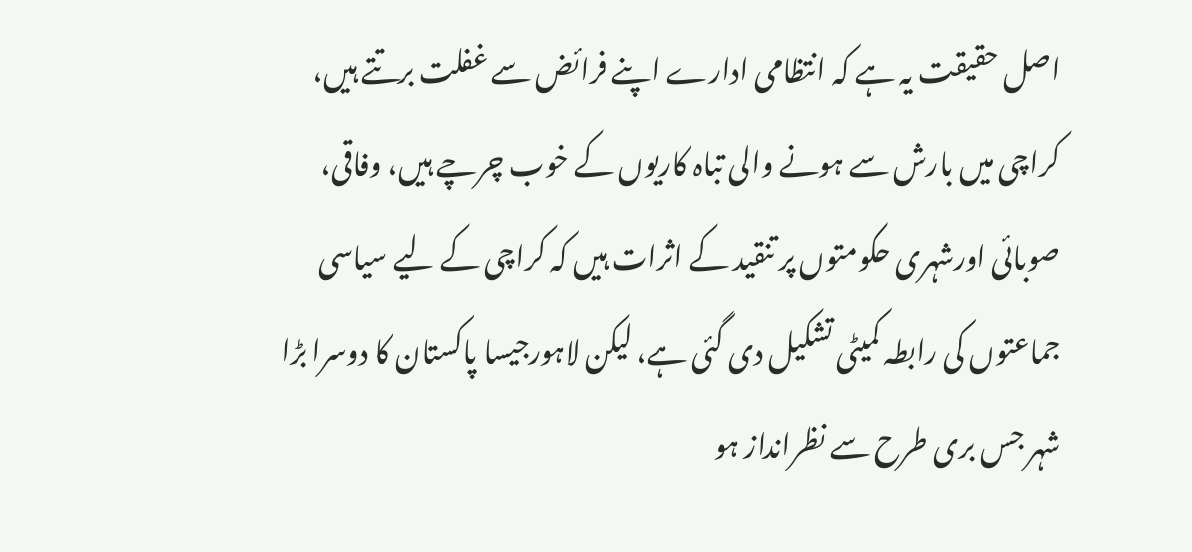اصل حقیقت یہ ہے کہ انتظامی ادارے اپنے فرائض سے غفلت برتتے ہیں، کراچی میں بارش سے ہونے والی تباہ کاریوں کے خوب چرچے ہیں، وفاقی، صوبائی اورشہری حکومتوں پر تنقید کے اثرات ہیں کہ کراچی کے لیے سیاسی جماعتوں کی رابطہ کمیٹی تشکیل دی گئی ہے، لیکن لاہورجیسا پاکستان کا دوسرا بڑا شہر جس بری طرح سے نظرانداز ہو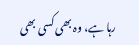رہا ہے، وہ بھی کسی بھی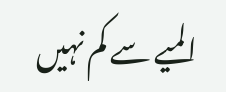المیے سے کم نہیں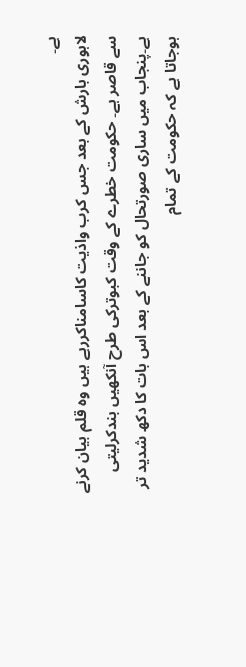ہے۔
لاہوری بارش کے بعد جس کرب واذیت کاسامناکررہے ہیں وہ قلم بیان کرنے سے قاصر ہے۔ حکومت خطرے کے وقت کبوترکی طرح آنکھیں بندکرلیتی ہے۔پنجاب میں ساری صورتحال کو جاننے کے بعد اس بات کا دکھ شدید تر ہوجاتا ہے کہ حکومت کے تمام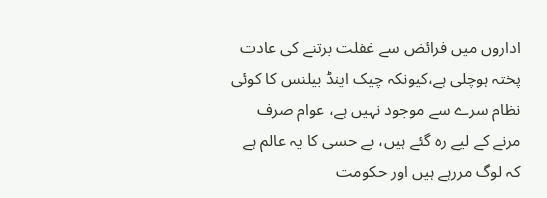اداروں میں فرائض سے غفلت برتنے کی عادت پختہ ہوچلی ہے،کیونکہ چیک اینڈ بیلنس کا کوئی نظام سرے سے موجود نہیں ہے، عوام صرف مرنے کے لیے رہ گئے ہیں، بے حسی کا یہ عالم ہے کہ لوگ مررہے ہیں اور حکومت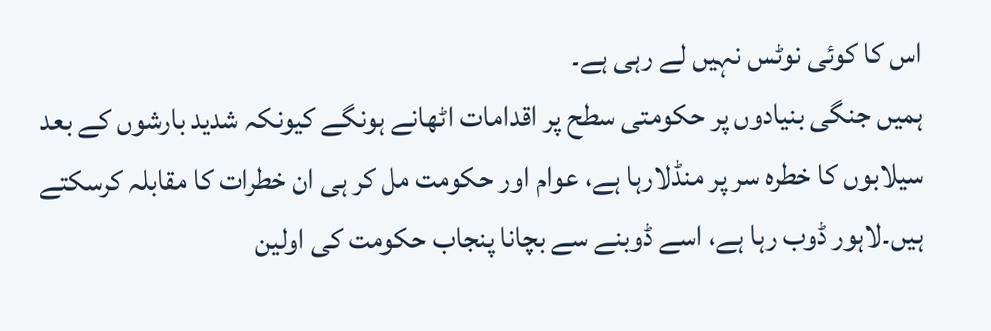اس کا کوئی نوٹس نہیں لے رہی ہے۔
ہمیں جنگی بنیادوں پر حکومتی سطح پر اقدامات اٹھانے ہونگے کیونکہ شدید بارشوں کے بعد سیلابوں کا خطرہ سر پر منڈلارہا ہے، عوام اور حکومت مل کر ہی ان خطرات کا مقابلہ کرسکتے ہیں۔لاہور ڈوب رہا ہے، اسے ڈوبنے سے بچانا پنجاب حکومت کی اولین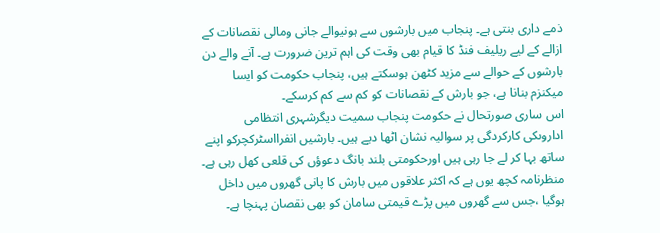ذمے داری بنتی ہے۔ پنجاب میں بارشوں سے ہونیوالے جانی ومالی نقصانات کے ازالے کے لیے ریلیف فنڈ کا قیام بھی وقت کی اہم ترین ضرورت ہے۔ آنے والے دن بارشوں کے حوالے سے مزید کٹھن ہوسکتے ہیں، پنجاب حکومت کو ایسا میکنزم بنانا ہے، جو بارش کے نقصانات کو کم سے کم کرسکے۔
اس ساری صورتحال نے حکومت پنجاب سمیت دیگرشہری انتظامی اداروںکی کارکردگی پر سوالیہ نشان اٹھا دیے ہیں۔ بارشیں انفرااسٹرکچرکو اپنے ساتھ بہا کر لے جا رہی ہیں اورحکومتی بلند بانگ دعوؤں کی قلعی کھل رہی ہے۔ منظرنامہ کچھ یوں ہے کہ اکثر علاقوں میں بارش کا پانی گھروں میں داخل ہوگیا ،جس سے گھروں میں پڑے قیمتی سامان کو بھی نقصان پہنچا ہے۔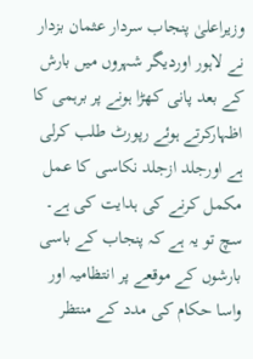وزیراعلیٰ پنجاب سردار عثمان بزدار نے لاہور اوردیگر شہروں میں بارش کے بعد پانی کھڑا ہونے پر برہمی کا اظہارکرتے ہوئے رپورٹ طلب کرلی ہے اورجلد ازجلد نکاسی کا عمل مکمل کرنے کی ہدایت کی ہے۔ سچ تو یہ ہے کہ پنجاب کے باسی بارشوں کے موقعے پر انتظامیہ اور واسا حکام کی مدد کے منتظر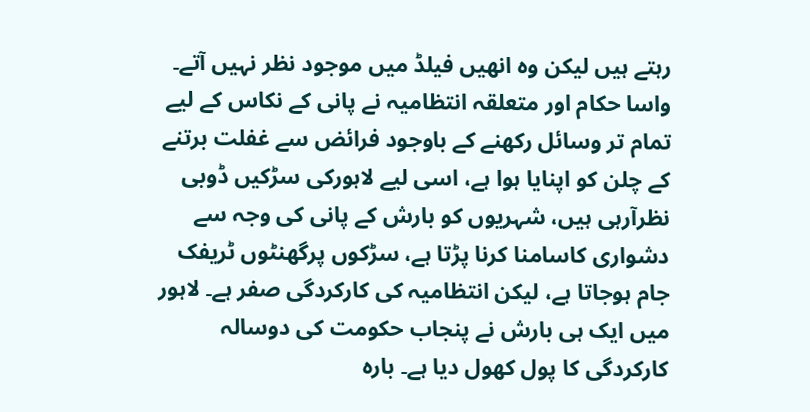رہتے ہیں لیکن وہ انھیں فیلڈ میں موجود نظر نہیں آتے۔
واسا حکام اور متعلقہ انتظامیہ نے پانی کے نکاس کے لیے تمام تر وسائل رکھنے کے باوجود فرائض سے غفلت برتنے کے چلن کو اپنایا ہوا ہے، اسی لیے لاہورکی سڑکیں ڈوبی نظرآرہی ہیں، شہریوں کو بارش کے پانی کی وجہ سے دشواری کاسامنا کرنا پڑتا ہے، سڑکوں پرگھنٹوں ٹریفک جام ہوجاتا ہے، لیکن انتظامیہ کی کارکردگی صفر ہے۔ لاہور میں ایک ہی بارش نے پنجاب حکومت کی دوسالہ کارکردگی کا پول کھول دیا ہے۔ بارہ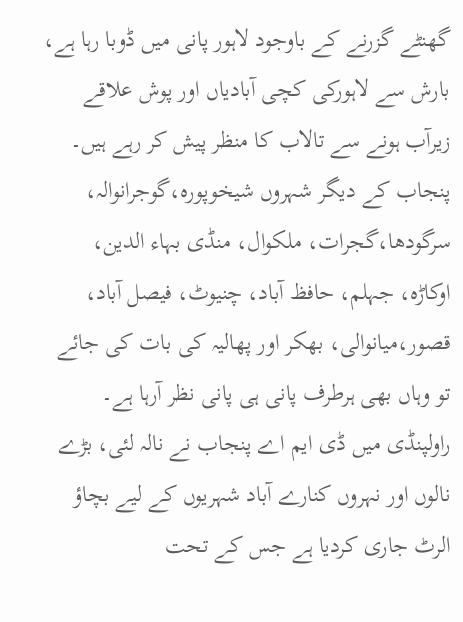گھنٹے گزرنے کے باوجود لاہور پانی میں ڈوبا رہا ہے، بارش سے لاہورکی کچی آبادیاں اور پوش علاقے زیرآب ہونے سے تالاب کا منظر پیش کر رہے ہیں۔
پنجاب کے دیگر شہروں شیخوپورہ،گوجرانوالہ، سرگودھا،گجرات، ملکوال، منڈی بہاء الدین، اوکاڑہ، جہلم، حافظ آباد، چنیوٹ، فیصل آباد، قصور،میانوالی، بھکر اور پھالیہ کی بات کی جائے تو وہاں بھی ہرطرف پانی ہی پانی نظر آرہا ہے۔ راولپنڈی میں ڈی ایم اے پنجاب نے نالہ لئی، بڑے نالوں اور نہروں کنارے آباد شہریوں کے لیے بچاؤ الرٹ جاری کردیا ہے جس کے تحت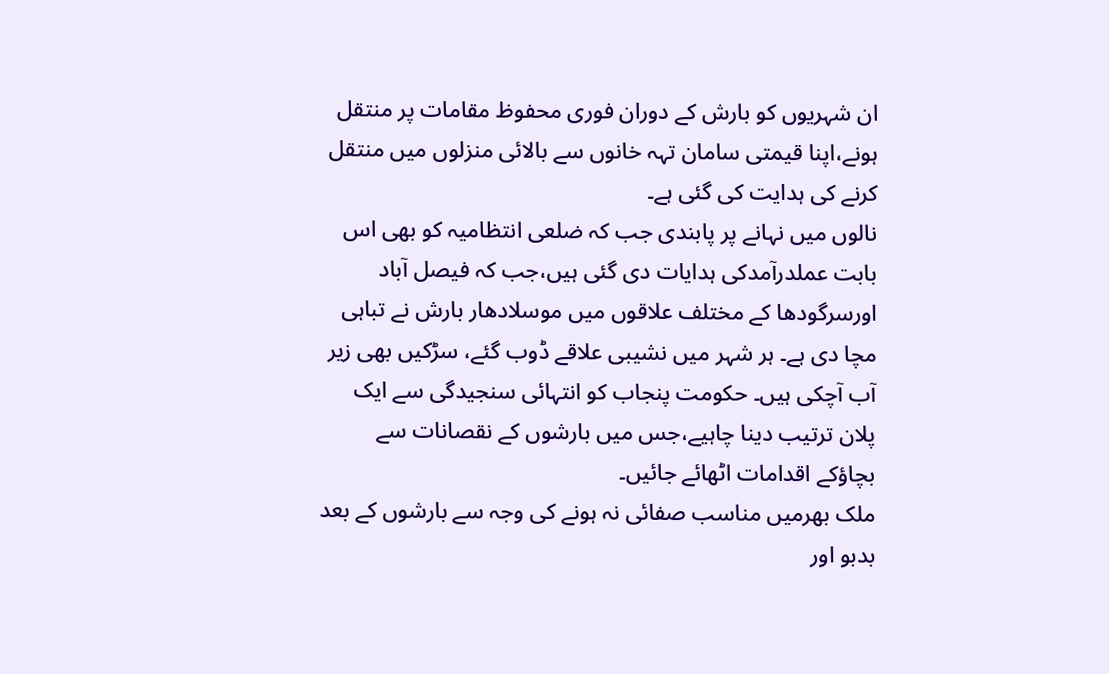ان شہریوں کو بارش کے دوران فوری محفوظ مقامات پر منتقل ہونے،اپنا قیمتی سامان تہہ خانوں سے بالائی منزلوں میں منتقل کرنے کی ہدایت کی گئی ہے۔
نالوں میں نہانے پر پابندی جب کہ ضلعی انتظامیہ کو بھی اس بابت عملدرآمدکی ہدایات دی گئی ہیں،جب کہ فیصل آباد اورسرگودھا کے مختلف علاقوں میں موسلادھار بارش نے تباہی مچا دی ہے۔ ہر شہر میں نشیبی علاقے ڈوب گئے، سڑکیں بھی زیر آب آچکی ہیں۔ حکومت پنجاب کو انتہائی سنجیدگی سے ایک پلان ترتیب دینا چاہیے،جس میں بارشوں کے نقصانات سے بچاؤکے اقدامات اٹھائے جائیں۔
ملک بھرمیں مناسب صفائی نہ ہونے کی وجہ سے بارشوں کے بعد بدبو اور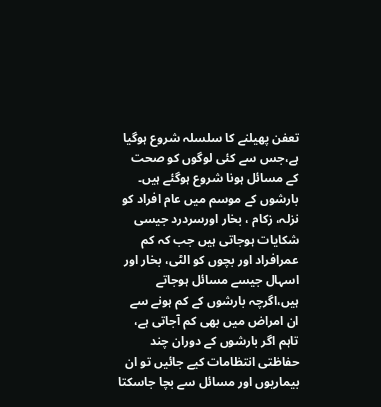تعفن پھیلنے کا سلسلہ شروع ہوگیا ہے،جس سے کئی لوگوں کو صحت کے مسائل ہونا شروع ہوگئے ہیں۔ بارشوں کے موسم میں عام افراد کو نزلہ، زکام ، بخار اورسردرد جیسی شکایات ہوجاتی ہیں جب کہ کم عمرافراد اور بچوں کو الٹی، بخار اور اسہال جیسے مسائل ہوجاتے ہیں،اگرچہ بارشوں کے کم ہونے سے ان امراض میں بھی کم آجاتی ہے، تاہم اگر بارشوں کے دوران چند حفاظتی انتظامات کیے جائیں تو ان بیماریوں اور مسائل سے بچا جاسکتا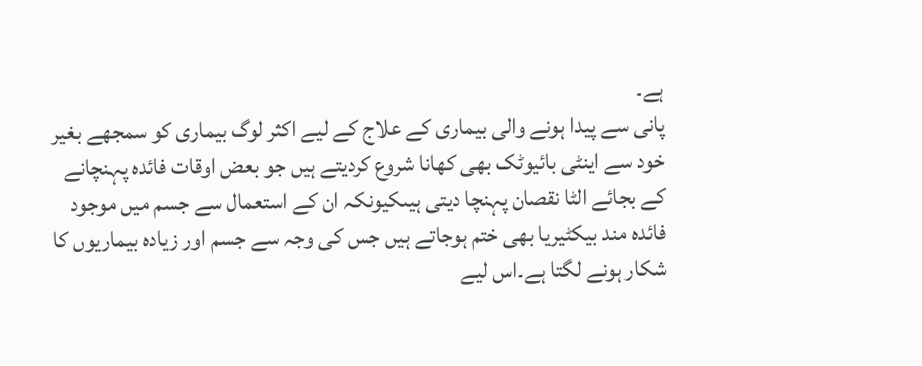ہے۔
پانی سے پیدا ہونے والی بیماری کے علاج کے لیے اکثر لوگ بیماری کو سمجھے بغیر خود سے اینٹی بائیوٹک بھی کھانا شروع کردیتے ہیں جو بعض اوقات فائدہ پہنچانے کے بجائے الٹا نقصان پہنچا دیتی ہیںکیونکہ ان کے استعمال سے جسم میں موجود فائدہ مند بیکٹیریا بھی ختم ہوجاتے ہیں جس کی وجہ سے جسم اور زیادہ بیماریوں کا شکار ہونے لگتا ہے۔اس لیے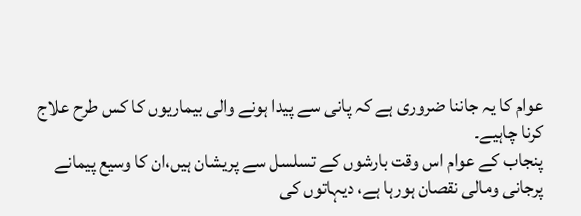عوام کا یہ جاننا ضروری ہے کہ پانی سے پیدا ہونے والی بیماریوں کا کس طرح علاج کرنا چاہیے۔
پنجاب کے عوام اس وقت بارشوں کے تسلسل سے پریشان ہیں،ان کا وسیع پیمانے پرجانی ومالی نقصان ہورہا ہے، دیہاتوں کی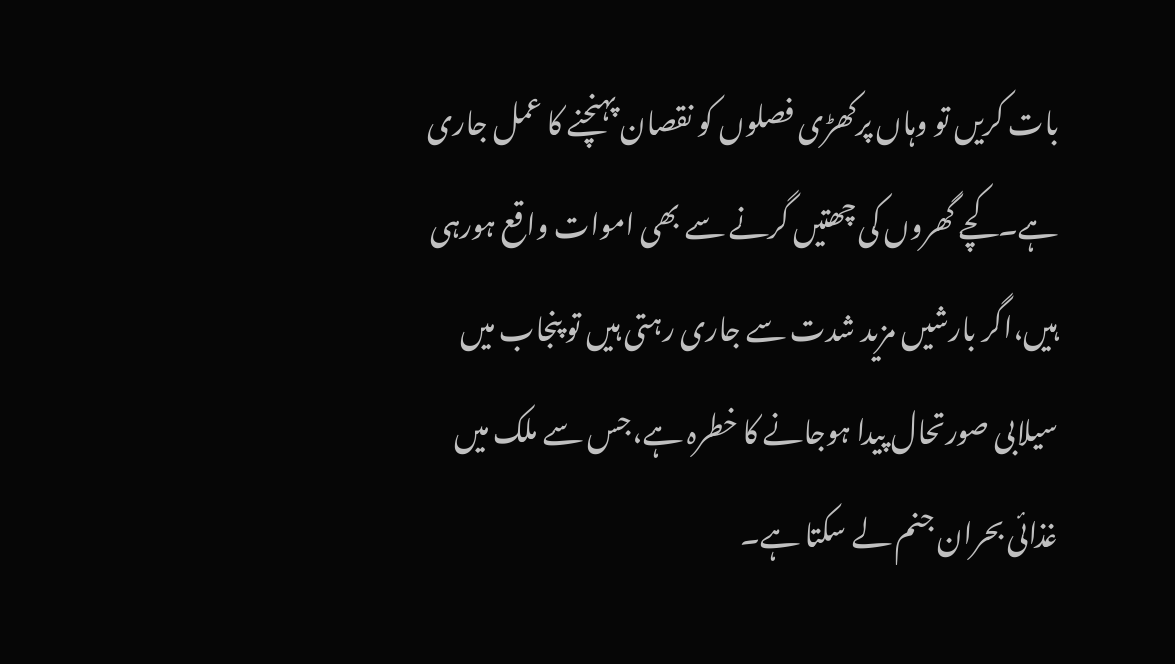بات کریں تو وہاں پرکھڑی فصلوں کو نقصان پہنچنے کا عمل جاری ہے۔کچے گھروں کی چھتیں گرنے سے بھی اموات واقع ہورہی ہیں،اگر بارشیں مزید شدت سے جاری رہتی ہیں تو پنجاب میں سیلابی صورتحال پیدا ہوجانے کا خطرہ ہے،جس سے ملک میں غذائی بحران جنم لے سکتا ہے۔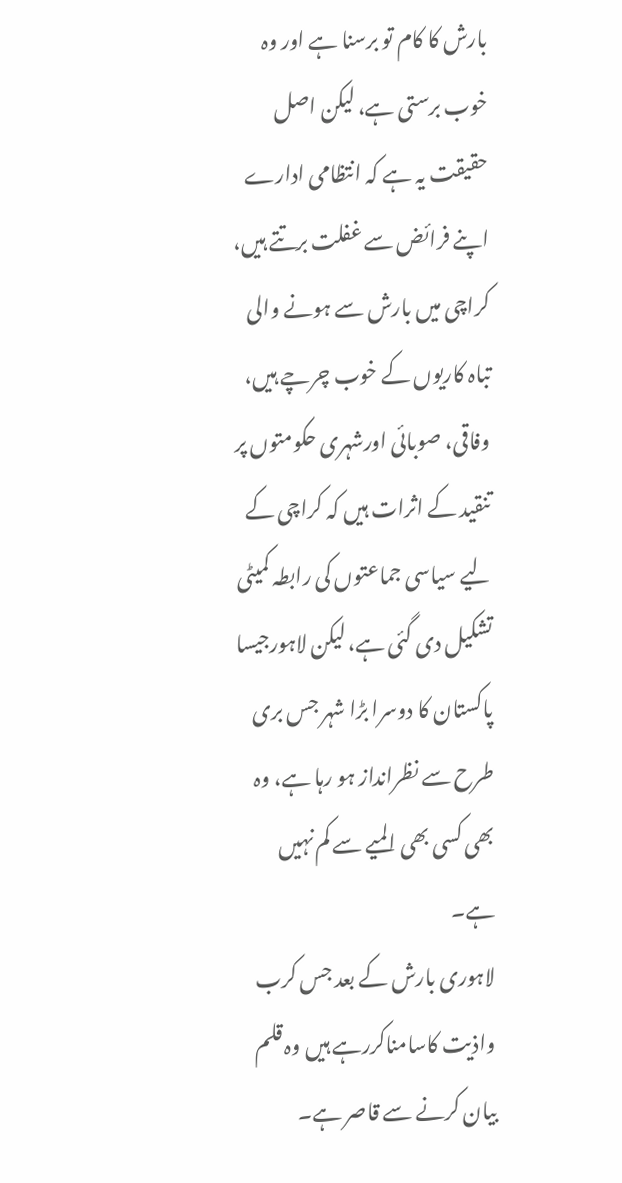بارش کا کام تو برسنا ہے اور وہ خوب برستی ہے، لیکن اصل حقیقت یہ ہے کہ انتظامی ادارے اپنے فرائض سے غفلت برتتے ہیں، کراچی میں بارش سے ہونے والی تباہ کاریوں کے خوب چرچے ہیں، وفاقی، صوبائی اورشہری حکومتوں پر تنقید کے اثرات ہیں کہ کراچی کے لیے سیاسی جماعتوں کی رابطہ کمیٹی تشکیل دی گئی ہے، لیکن لاہورجیسا پاکستان کا دوسرا بڑا شہر جس بری طرح سے نظرانداز ہو رہا ہے، وہ بھی کسی بھی المیے سے کم نہیں ہے۔
لاہوری بارش کے بعد جس کرب واذیت کاسامناکررہے ہیں وہ قلم بیان کرنے سے قاصر ہے۔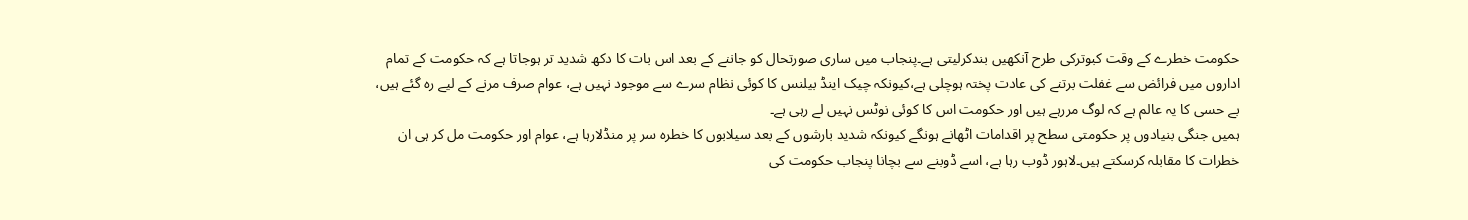حکومت خطرے کے وقت کبوترکی طرح آنکھیں بندکرلیتی ہے۔پنجاب میں ساری صورتحال کو جاننے کے بعد اس بات کا دکھ شدید تر ہوجاتا ہے کہ حکومت کے تمام اداروں میں فرائض سے غفلت برتنے کی عادت پختہ ہوچلی ہے،کیونکہ چیک اینڈ بیلنس کا کوئی نظام سرے سے موجود نہیں ہے، عوام صرف مرنے کے لیے رہ گئے ہیں، بے حسی کا یہ عالم ہے کہ لوگ مررہے ہیں اور حکومت اس کا کوئی نوٹس نہیں لے رہی ہے۔
ہمیں جنگی بنیادوں پر حکومتی سطح پر اقدامات اٹھانے ہونگے کیونکہ شدید بارشوں کے بعد سیلابوں کا خطرہ سر پر منڈلارہا ہے، عوام اور حکومت مل کر ہی ان خطرات کا مقابلہ کرسکتے ہیں۔لاہور ڈوب رہا ہے، اسے ڈوبنے سے بچانا پنجاب حکومت کی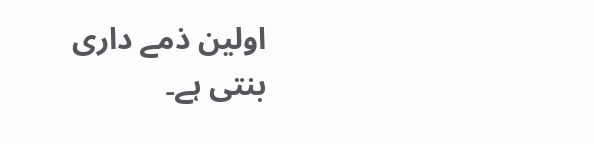اولین ذمے داری بنتی ہے۔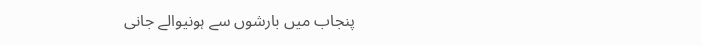پنجاب میں بارشوں سے ہونیوالے جانی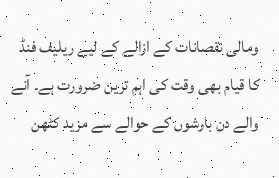ومالی نقصانات کے ازالے کے لیے ریلیف فنڈ کا قیام بھی وقت کی اہم ترین ضرورت ہے۔ آنے والے دن بارشوں کے حوالے سے مزید کٹھن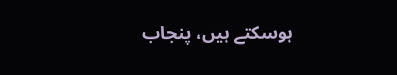ہوسکتے ہیں، پنجاب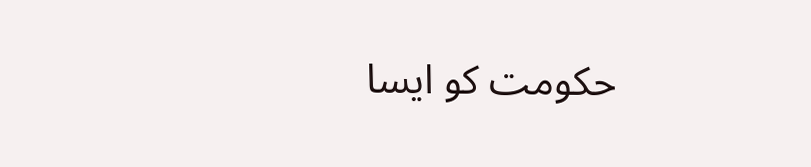حکومت کو ایسا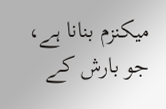میکنزم بنانا ہے، جو بارش کے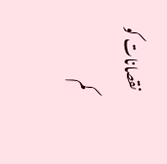نقصانات کو کم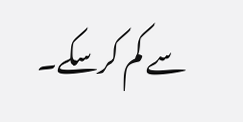سے کم کرسکے۔